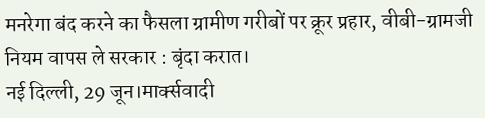मनरेगा बंद करने का फैसला ग्रामीण गरीबों पर क्रूर प्रहार, वीबी-ग्रामजी नियम वापस ले सरकार : बृंदा करात।
नई दिल्ली, 29 जून।मार्क्सवादी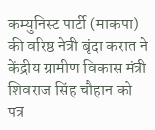कम्युनिस्ट पार्टी (माकपा) की वरिष्ठ नेत्री बृंदा करात ने केंद्रीय ग्रामीण विकास मंत्री शिवराज सिंह चौहान को पत्र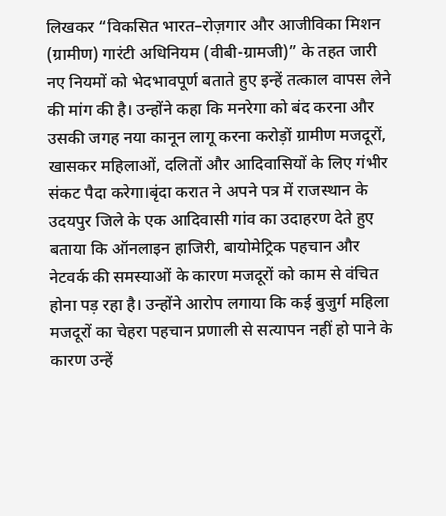लिखकर “विकसित भारत–रोज़गार और आजीविका मिशन (ग्रामीण) गारंटी अधिनियम (वीबी-ग्रामजी)” के तहत जारी नए नियमों को भेदभावपूर्ण बताते हुए इन्हें तत्काल वापस लेने की मांग की है। उन्होंने कहा कि मनरेगा को बंद करना और उसकी जगह नया कानून लागू करना करोड़ों ग्रामीण मजदूरों, खासकर महिलाओं, दलितों और आदिवासियों के लिए गंभीर संकट पैदा करेगा।बृंदा करात ने अपने पत्र में राजस्थान के उदयपुर जिले के एक आदिवासी गांव का उदाहरण देते हुए बताया कि ऑनलाइन हाजिरी, बायोमेट्रिक पहचान और नेटवर्क की समस्याओं के कारण मजदूरों को काम से वंचित होना पड़ रहा है। उन्होंने आरोप लगाया कि कई बुजुर्ग महिला मजदूरों का चेहरा पहचान प्रणाली से सत्यापन नहीं हो पाने के कारण उन्हें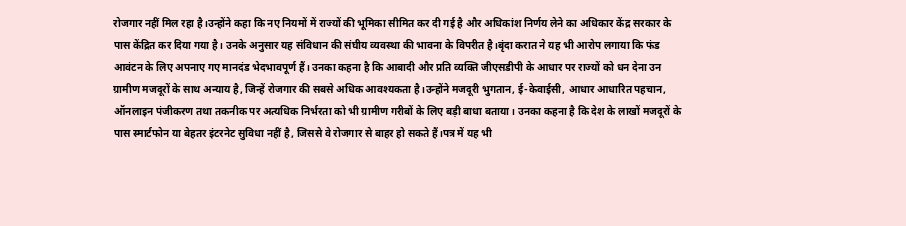रोजगार नहीं मिल रहा है।उन्होंने कहा कि नए नियमों में राज्यों की भूमिका सीमित कर दी गई है और अधिकांश निर्णय लेने का अधिकार केंद्र सरकार के पास केंद्रित कर दिया गया है। उनके अनुसार यह संविधान की संघीय व्यवस्था की भावना के विपरीत है।बृंदा करात ने यह भी आरोप लगाया कि फंड आवंटन के लिए अपनाए गए मानदंड भेदभावपूर्ण हैं। उनका कहना है कि आबादी और प्रति व्यक्ति जीएसडीपी के आधार पर राज्यों को धन देना उन ग्रामीण मजदूरों के साथ अन्याय है, जिन्हें रोजगार की सबसे अधिक आवश्यकता है।उन्होंने मजदूरी भुगतान, ई-केवाईसी, आधार आधारित पहचान, ऑनलाइन पंजीकरण तथा तकनीक पर अत्यधिक निर्भरता को भी ग्रामीण गरीबों के लिए बड़ी बाधा बताया। उनका कहना है कि देश के लाखों मजदूरों के पास स्मार्टफोन या बेहतर इंटरनेट सुविधा नहीं है, जिससे वे रोजगार से बाहर हो सकते हैं।पत्र में यह भी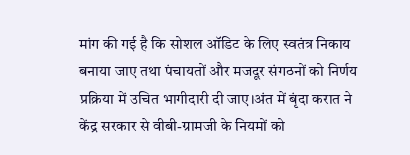मांग की गई है कि सोशल ऑडिट के लिए स्वतंत्र निकाय बनाया जाए तथा पंचायतों और मजदूर संगठनों को निर्णय प्रक्रिया में उचित भागीदारी दी जाए।अंत में बृंदा करात ने केंद्र सरकार से वीबी-ग्रामजी के नियमों को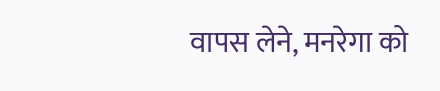वापस लेने, मनरेगा को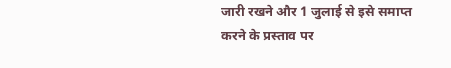जारी रखने और 1 जुलाई से इसे समाप्त करने के प्रस्ताव पर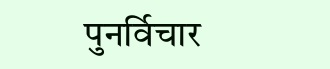पुनर्विचार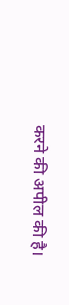करने की अपील की है।